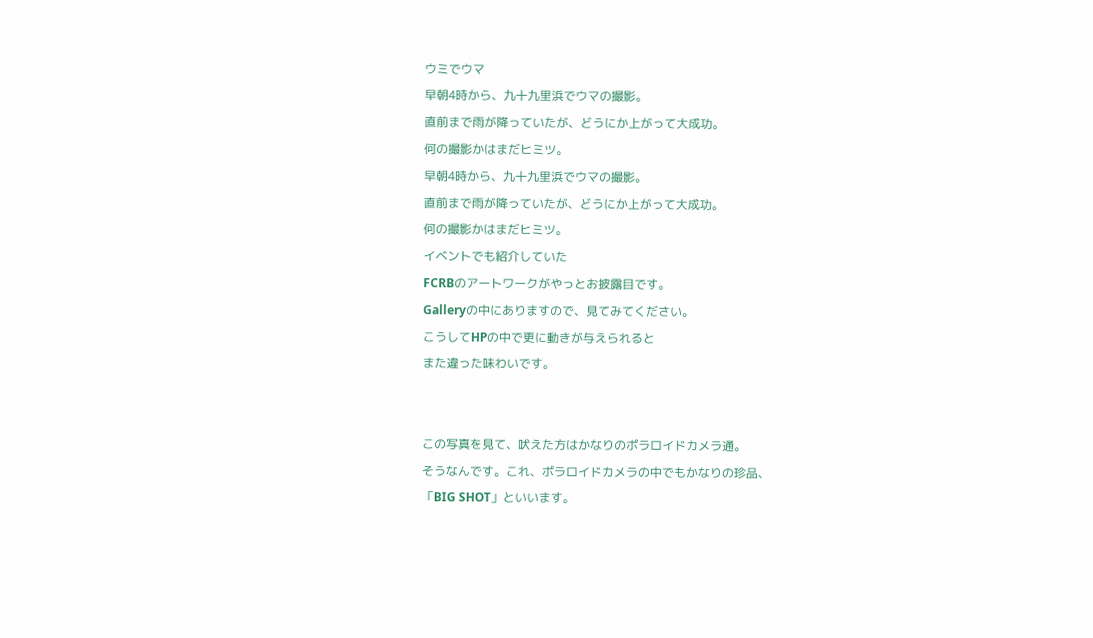ウミでウマ
早朝4時から、九十九里浜でウマの撮影。
直前まで雨が降っていたが、どうにか上がって大成功。
何の撮影かはまだヒミツ。
早朝4時から、九十九里浜でウマの撮影。
直前まで雨が降っていたが、どうにか上がって大成功。
何の撮影かはまだヒミツ。
イベントでも紹介していた
FCRBのアートワークがやっとお披露目です。
Galleryの中にありますので、見てみてください。
こうしてHPの中で更に動きが与えられると
また違った味わいです。


この写真を見て、吠えた方はかなりのポラロイドカメラ通。
そうなんです。これ、ポラロイドカメラの中でもかなりの珍品、
「BIG SHOT」といいます。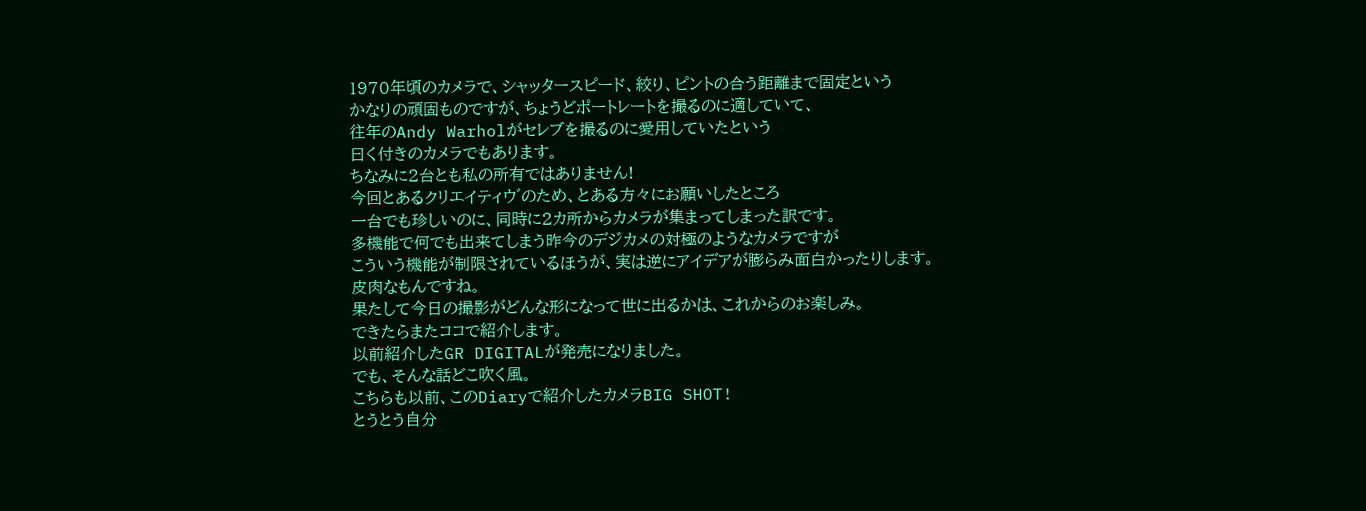1970年頃のカメラで、シャッタースピード、絞り、ピントの合う距離まで固定という
かなりの頑固ものですが、ちょうどポートレートを撮るのに適していて、
往年のAndy Warholがセレブを撮るのに愛用していたという
曰く付きのカメラでもあります。
ちなみに2台とも私の所有ではありません!
今回とあるクリエイティウ゛のため、とある方々にお願いしたところ
一台でも珍しいのに、同時に2カ所からカメラが集まってしまった訳です。
多機能で何でも出来てしまう昨今のデジカメの対極のようなカメラですが
こういう機能が制限されているほうが、実は逆にアイデアが膨らみ面白かったりします。
皮肉なもんですね。
果たして今日の撮影がどんな形になって世に出るかは、これからのお楽しみ。
できたらまたココで紹介します。
以前紹介したGR DIGITALが発売になりました。
でも、そんな話どこ吹く風。
こちらも以前、このDiaryで紹介したカメラBIG SHOT!
とうとう自分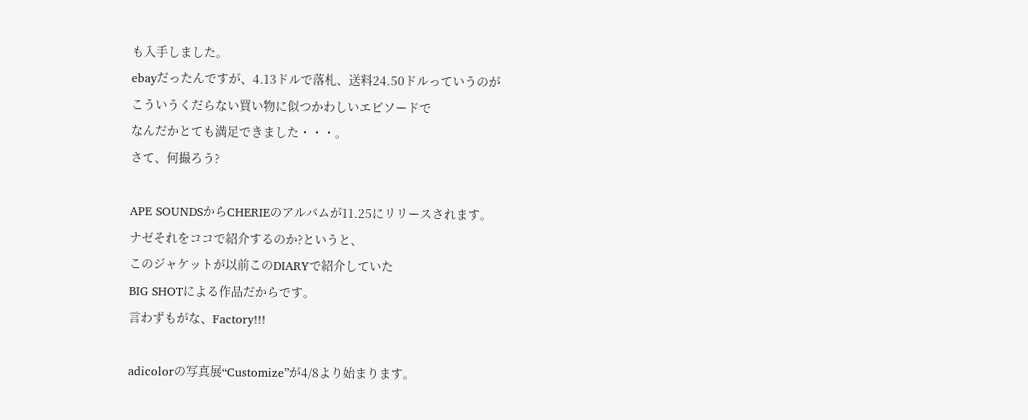も入手しました。
ebayだったんですが、4.13ドルで落札、送料24.50ドルっていうのが
こういうくだらない買い物に似つかわしいエピソードで
なんだかとても満足できました・・・。
さて、何撮ろう?

APE SOUNDSからCHERIEのアルバムが11.25にリリースされます。
ナゼそれをココで紹介するのか?というと、
このジャケットが以前このDIARYで紹介していた
BIG SHOTによる作品だからです。
言わずもがな、Factory!!!

adicolorの写真展“Customize”が4/8より始まります。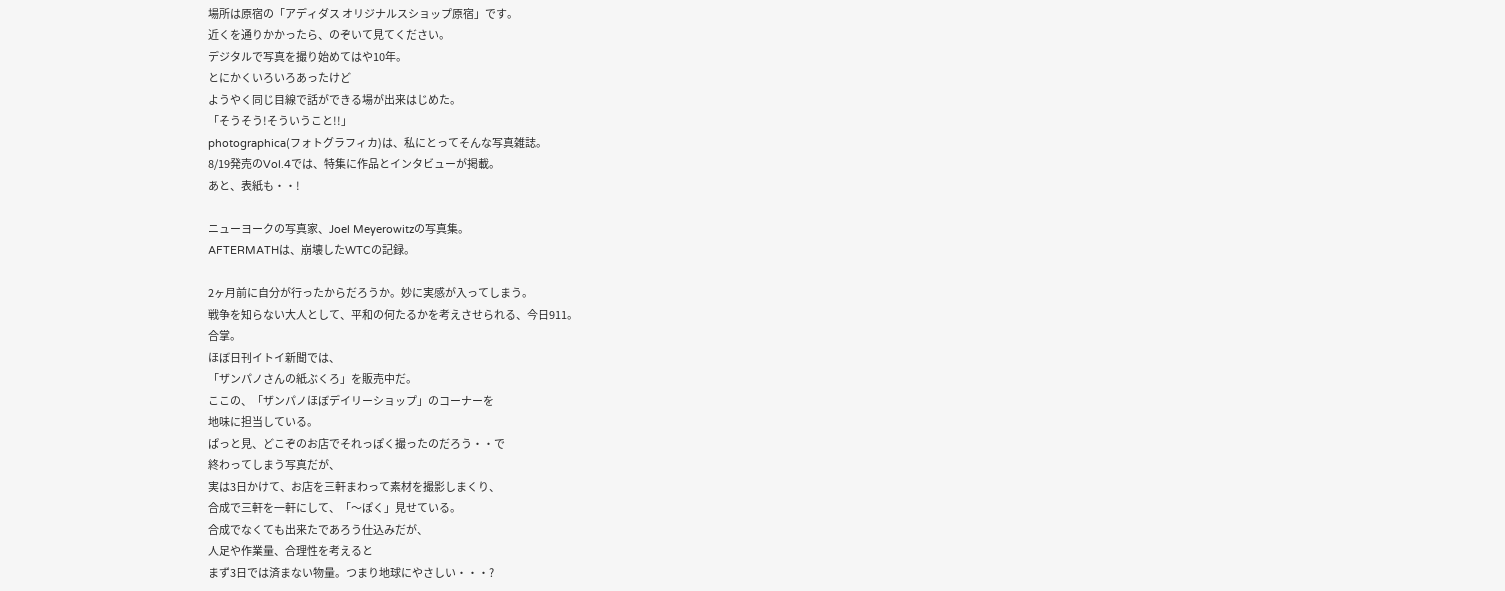場所は原宿の「アディダス オリジナルスショップ原宿」です。
近くを通りかかったら、のぞいて見てください。
デジタルで写真を撮り始めてはや10年。
とにかくいろいろあったけど
ようやく同じ目線で話ができる場が出来はじめた。
「そうそう!そういうこと!!」
photographica(フォトグラフィカ)は、私にとってそんな写真雑誌。
8/19発売のVol.4では、特集に作品とインタビューが掲載。
あと、表紙も・・!

ニューヨークの写真家、Joel Meyerowitzの写真集。
AFTERMATHは、崩壊したWTCの記録。

2ヶ月前に自分が行ったからだろうか。妙に実感が入ってしまう。
戦争を知らない大人として、平和の何たるかを考えさせられる、今日911。
合掌。
ほぼ日刊イトイ新聞では、
「ザンパノさんの紙ぶくろ」を販売中だ。
ここの、「ザンパノほぼデイリーショップ」のコーナーを
地味に担当している。
ぱっと見、どこぞのお店でそれっぽく撮ったのだろう・・で
終わってしまう写真だが、
実は3日かけて、お店を三軒まわって素材を撮影しまくり、
合成で三軒を一軒にして、「〜ぽく」見せている。
合成でなくても出来たであろう仕込みだが、
人足や作業量、合理性を考えると
まず3日では済まない物量。つまり地球にやさしい・・・?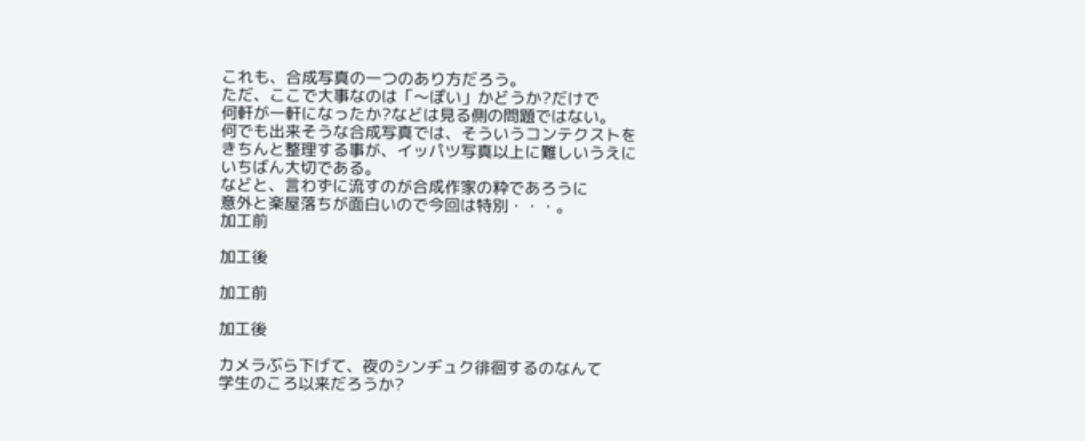これも、合成写真の一つのあり方だろう。
ただ、ここで大事なのは「〜ぽい」かどうか?だけで
何軒が一軒になったか?などは見る側の問題ではない。
何でも出来そうな合成写真では、そういうコンテクストを
きちんと整理する事が、イッパツ写真以上に難しいうえに
いちばん大切である。
などと、言わずに流すのが合成作家の粋であろうに
意外と楽屋落ちが面白いので今回は特別・・・。
加工前

加工後

加工前

加工後

カメラぶら下げて、夜のシンヂュク徘徊するのなんて
学生のころ以来だろうか?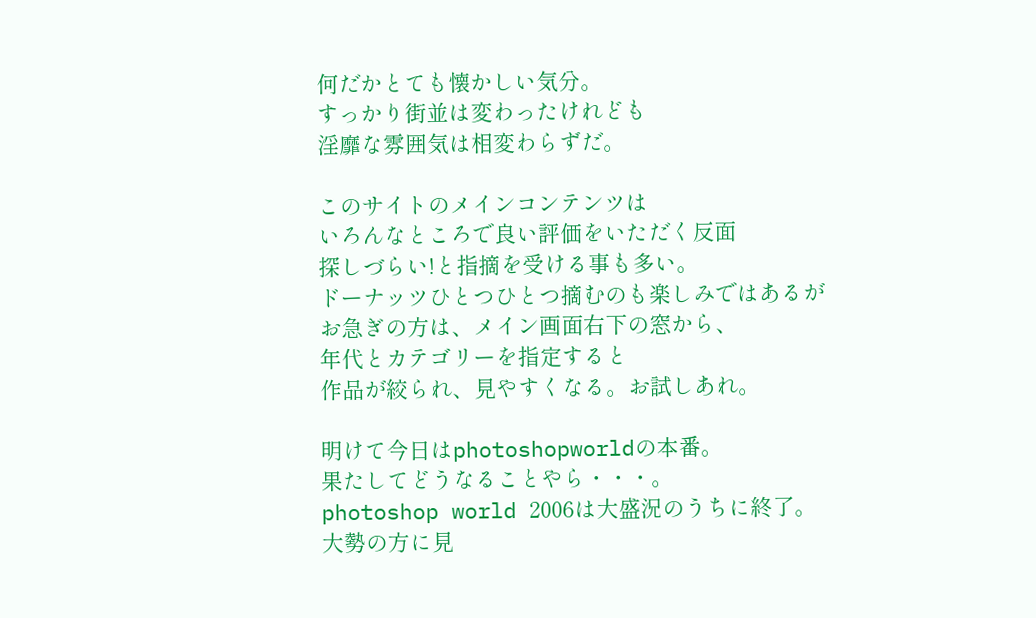何だかとても懐かしい気分。
すっかり街並は変わったけれども
淫靡な雰囲気は相変わらずだ。

このサイトのメインコンテンツは
いろんなところで良い評価をいただく反面
探しづらい!と指摘を受ける事も多い。
ドーナッツひとつひとつ摘むのも楽しみではあるが
お急ぎの方は、メイン画面右下の窓から、
年代とカテゴリーを指定すると
作品が絞られ、見やすくなる。お試しあれ。

明けて今日はphotoshopworldの本番。
果たしてどうなることやら・・・。
photoshop world 2006は大盛況のうちに終了。
大勢の方に見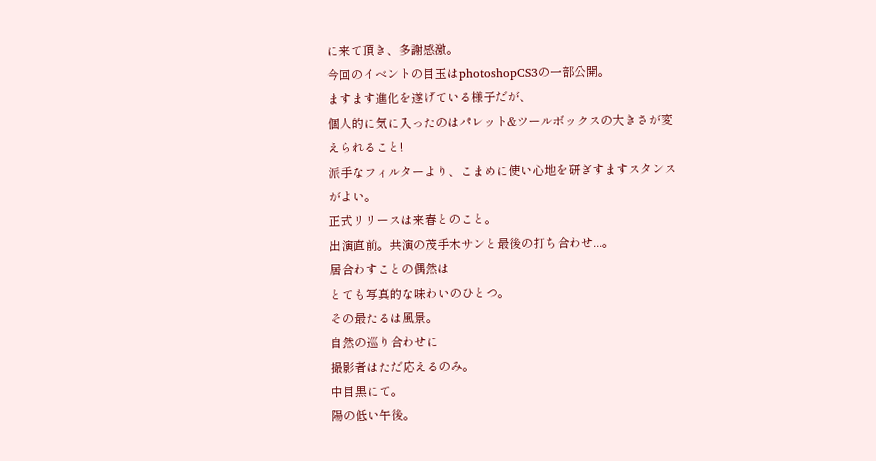に来て頂き、多謝感激。
今回のイベントの目玉はphotoshopCS3の一部公開。
ますます進化を遂げている様子だが、
個人的に気に入ったのはパレット&ツールボックスの大きさが変えられること!
派手なフィルターより、こまめに使い心地を研ぎすますスタンスがよい。
正式リリースは来春とのこと。
出演直前。共演の茂手木サンと最後の打ち合わせ...。
居合わすことの偶然は
とても写真的な味わいのひとつ。
その最たるは風景。
自然の巡り合わせに
撮影者はただ応えるのみ。
中目黒にて。
陽の低い午後。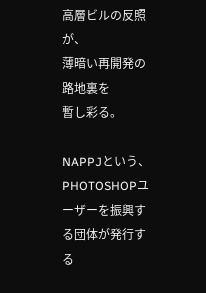高層ビルの反照が、
薄暗い再開発の路地裏を
暫し彩る。

NAPPJという、PHOTOSHOPユーザーを振興する団体が発行する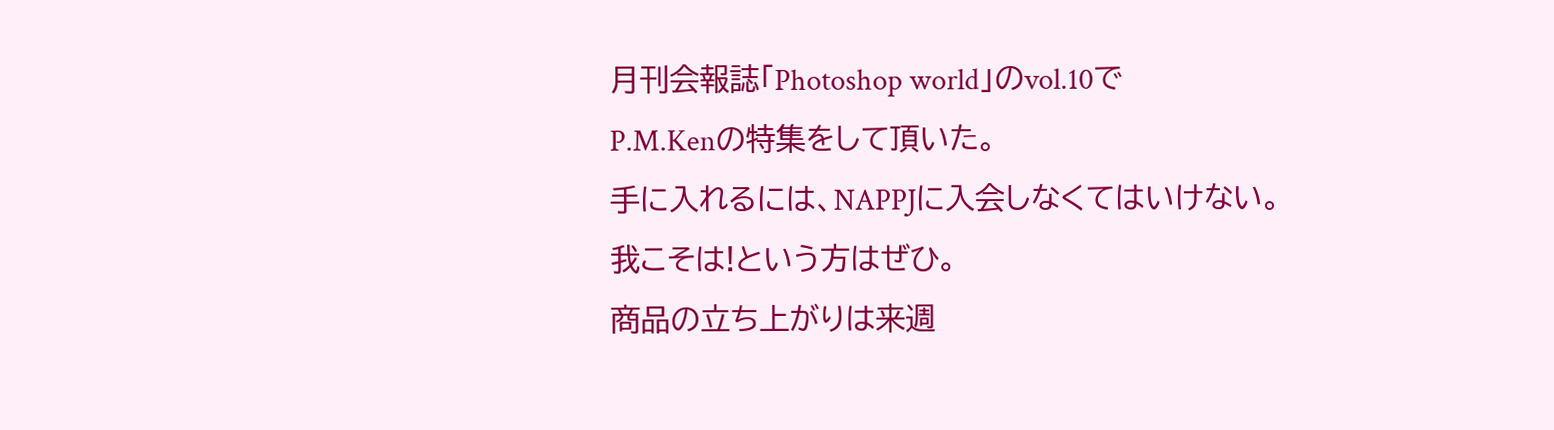月刊会報誌「Photoshop world」のvol.10で
P.M.Kenの特集をして頂いた。
手に入れるには、NAPPJに入会しなくてはいけない。
我こそは!という方はぜひ。
商品の立ち上がりは来週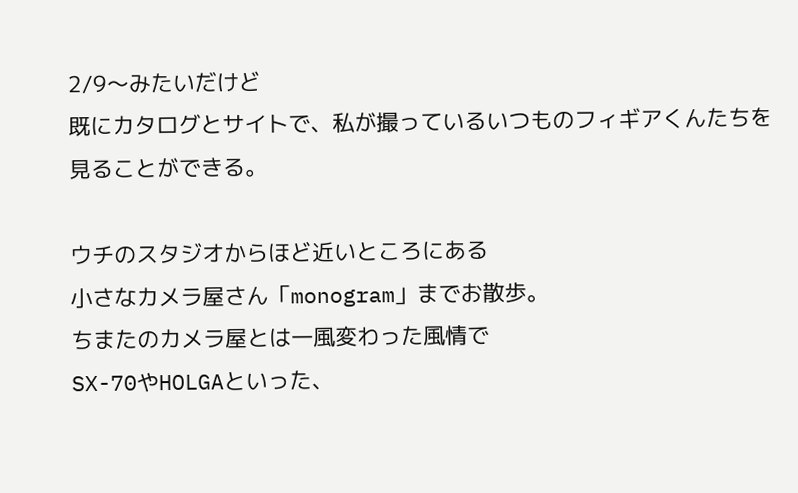2/9〜みたいだけど
既にカタログとサイトで、私が撮っているいつものフィギアくんたちを
見ることができる。

ウチのスタジオからほど近いところにある
小さなカメラ屋さん「monogram」までお散歩。
ちまたのカメラ屋とは一風変わった風情で
SX-70やHOLGAといった、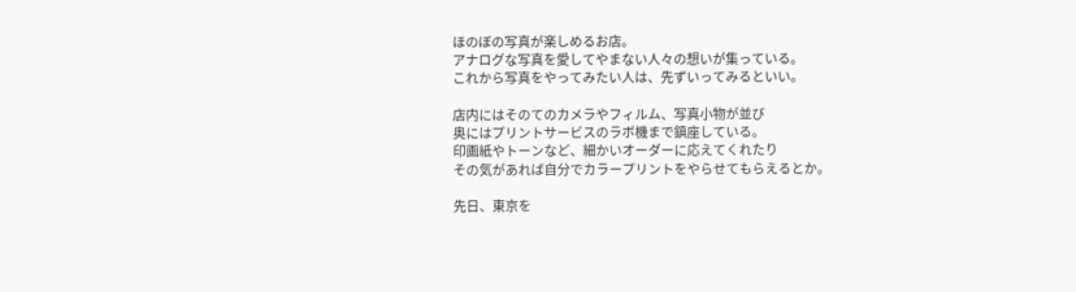ほのぼの写真が楽しめるお店。
アナログな写真を愛してやまない人々の想いが集っている。
これから写真をやってみたい人は、先ずいってみるといい。

店内にはそのてのカメラやフィルム、写真小物が並び
奥にはプリントサービスのラボ機まで鎮座している。
印画紙やトーンなど、細かいオーダーに応えてくれたり
その気があれば自分でカラープリントをやらせてもらえるとか。

先日、東京を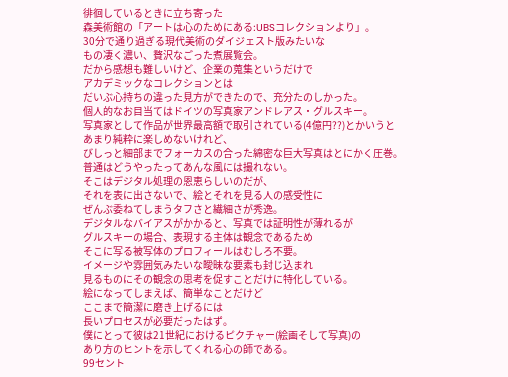徘徊しているときに立ち寄った
森美術館の「アートは心のためにある:UBSコレクションより」。
30分で通り過ぎる現代美術のダイジェスト版みたいな
もの凄く濃い、贅沢なごった煮展覧会。
だから感想も難しいけど、企業の蒐集というだけで
アカデミックなコレクションとは
だいぶ心持ちの違った見方ができたので、充分たのしかった。
個人的なお目当てはドイツの写真家アンドレアス・グルスキー。
写真家として作品が世界最高額で取引されている(4億円??)とかいうと
あまり純粋に楽しめないけれど、
びしっと細部までフォーカスの合った綿密な巨大写真はとにかく圧巻。
普通はどうやったってあんな風には撮れない。
そこはデジタル処理の恩恵らしいのだが、
それを表に出さないで、絵とそれを見る人の感受性に
ぜんぶ委ねてしまうタフさと繊細さが秀逸。
デジタルなバイアスがかかると、写真では証明性が薄れるが
グルスキーの場合、表現する主体は観念であるため
そこに写る被写体のプロフィールはむしろ不要。
イメージや雰囲気みたいな曖昧な要素も封じ込まれ
見るものにその観念の思考を促すことだけに特化している。
絵になってしまえば、簡単なことだけど
ここまで簡潔に磨き上げるには
長いプロセスが必要だったはず。
僕にとって彼は21世紀におけるピクチャー(絵画そして写真)の
あり方のヒントを示してくれる心の師である。
99セント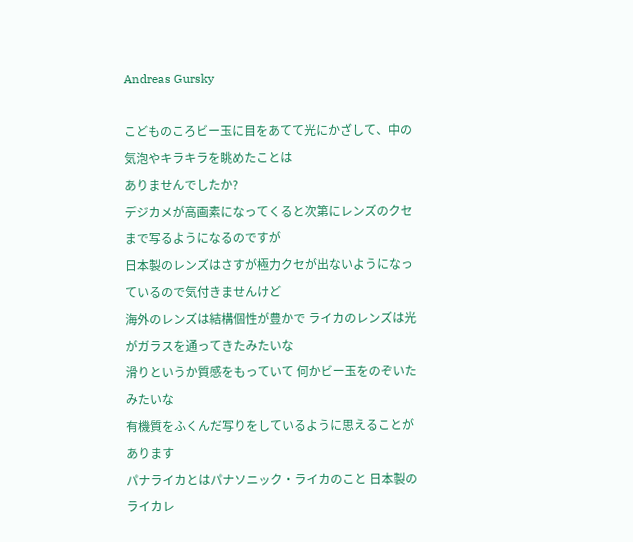Andreas Gursky

こどものころビー玉に目をあてて光にかざして、中の気泡やキラキラを眺めたことは
ありませんでしたか?
デジカメが高画素になってくると次第にレンズのクセまで写るようになるのですが
日本製のレンズはさすが極力クセが出ないようになっているので気付きませんけど
海外のレンズは結構個性が豊かで ライカのレンズは光がガラスを通ってきたみたいな
滑りというか質感をもっていて 何かビー玉をのぞいたみたいな
有機質をふくんだ写りをしているように思えることがあります
パナライカとはパナソニック・ライカのこと 日本製のライカレ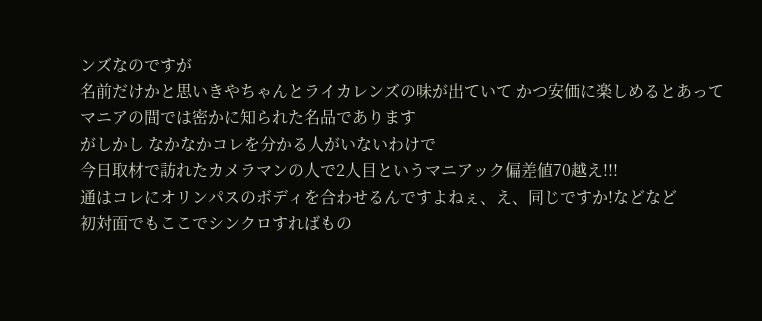ンズなのですが
名前だけかと思いきやちゃんとライカレンズの味が出ていて かつ安価に楽しめるとあって
マニアの間では密かに知られた名品であります
がしかし なかなかコレを分かる人がいないわけで
今日取材で訪れたカメラマンの人で2人目というマニアック偏差値70越え!!!
通はコレにオリンパスのボディを合わせるんですよねぇ、え、同じですか!などなど
初対面でもここでシンクロすればもの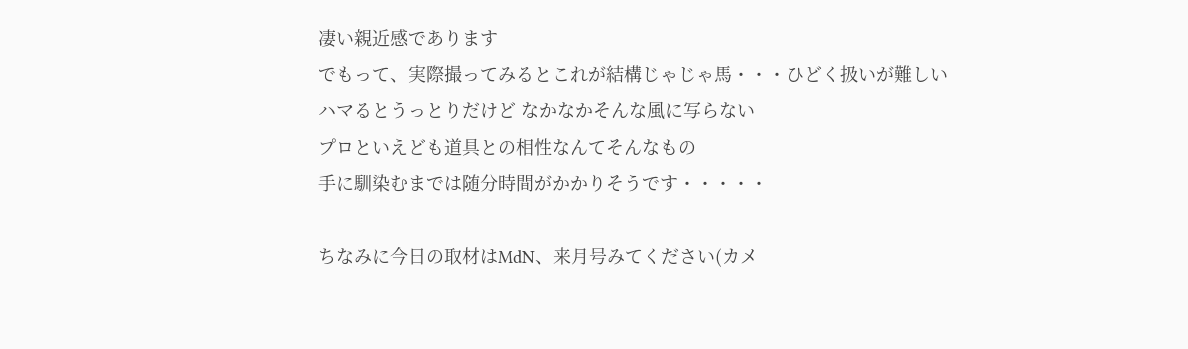凄い親近感であります
でもって、実際撮ってみるとこれが結構じゃじゃ馬・・・ひどく扱いが難しい
ハマるとうっとりだけど なかなかそんな風に写らない
プロといえども道具との相性なんてそんなもの
手に馴染むまでは随分時間がかかりそうです・・・・・

ちなみに今日の取材はMdN、来月号みてください(カメ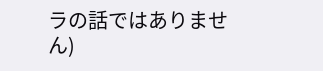ラの話ではありません)